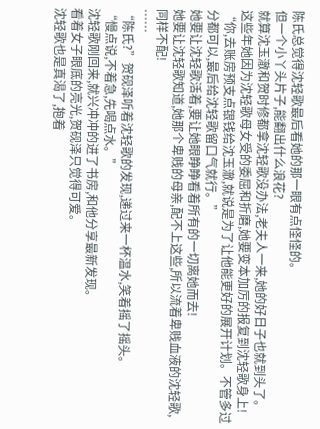陈氏总觉得沈轻歌最后看她的那一眼有点怪怪的。
但一个小丫头片子,能翻出什么浪花?
就算沈玉澈和贺时修都拿沈轻歌没办法,老夫人一来,她的好日子也就到头了。
这些年她因为沈轻歌母女受的委屈和折磨,她要变本加厉的报复到沈轻歌身上!
“你,去账房预支点银钱给沈玉澈,就说是为了让他能更好的展开计划。不管多过分都可以,最后给沈轻歌留口气就行。”
她要让沈轻歌活着,要让她眼睁睁看着所有的一切离她而去!
她要让沈轻歌知道,她那个卑贱的母亲,配不上这些,所以流着卑贱血液的沈轻歌,同样不配!
……
“陈氏?”贺砚泽听着沈轻歌的发现,递过来一杯温水,笑着摇了摇头。
“慢点说,不着急,先喝点水。”
沈轻歌刚回来,就兴冲冲的进了书房,和他分享最新发现。
看着女子眼底的亮光,贺砚泽只觉得可爱。
沈轻歌也是真渴了,抱着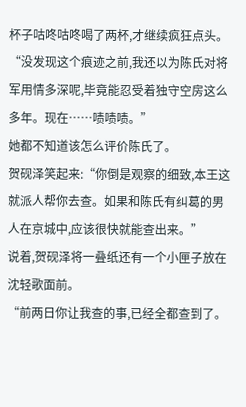杯子咕咚咕咚喝了两杯,才继续疯狂点头。
“没发现这个痕迹之前,我还以为陈氏对将军用情多深呢,毕竟能忍受着独守空房这么多年。现在……啧啧啧。”
她都不知道该怎么评价陈氏了。
贺砚泽笑起来:“你倒是观察的细致,本王这就派人帮你去查。如果和陈氏有纠葛的男人在京城中,应该很快就能查出来。”
说着,贺砚泽将一叠纸还有一个小匣子放在沈轻歌面前。
“前两日你让我查的事,已经全都查到了。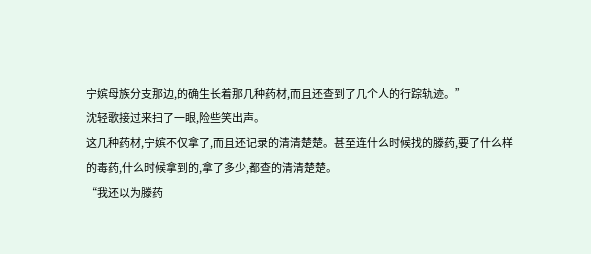宁嫔母族分支那边,的确生长着那几种药材,而且还查到了几个人的行踪轨迹。”
沈轻歌接过来扫了一眼,险些笑出声。
这几种药材,宁嫔不仅拿了,而且还记录的清清楚楚。甚至连什么时候找的滕药,要了什么样的毒药,什么时候拿到的,拿了多少,都查的清清楚楚。
“我还以为滕药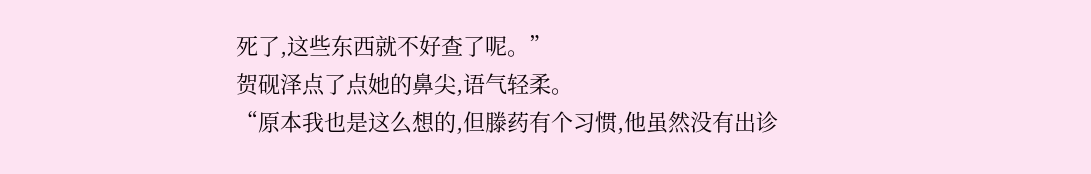死了,这些东西就不好查了呢。”
贺砚泽点了点她的鼻尖,语气轻柔。
“原本我也是这么想的,但滕药有个习惯,他虽然没有出诊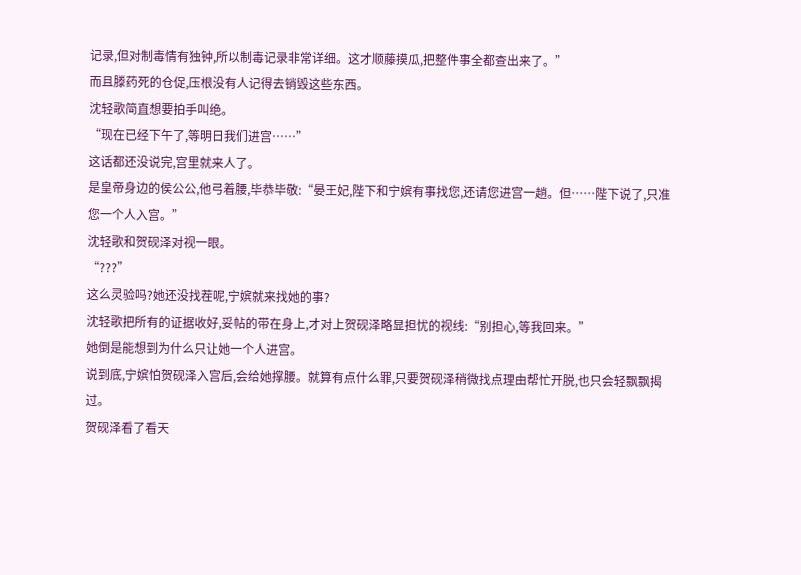记录,但对制毒情有独钟,所以制毒记录非常详细。这才顺藤摸瓜,把整件事全都查出来了。”
而且滕药死的仓促,压根没有人记得去销毁这些东西。
沈轻歌简直想要拍手叫绝。
“现在已经下午了,等明日我们进宫……”
这话都还没说完,宫里就来人了。
是皇帝身边的侯公公,他弓着腰,毕恭毕敬:“晏王妃,陛下和宁嫔有事找您,还请您进宫一趟。但……陛下说了,只准您一个人入宫。”
沈轻歌和贺砚泽对视一眼。
“???”
这么灵验吗?她还没找茬呢,宁嫔就来找她的事?
沈轻歌把所有的证据收好,妥帖的带在身上,才对上贺砚泽略显担忧的视线:“别担心,等我回来。”
她倒是能想到为什么只让她一个人进宫。
说到底,宁嫔怕贺砚泽入宫后,会给她撑腰。就算有点什么罪,只要贺砚泽稍微找点理由帮忙开脱,也只会轻飘飘揭过。
贺砚泽看了看天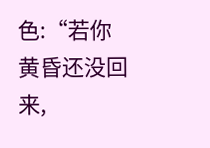色:“若你黄昏还没回来,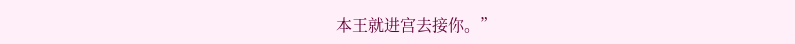本王就进宫去接你。”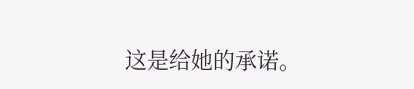这是给她的承诺。